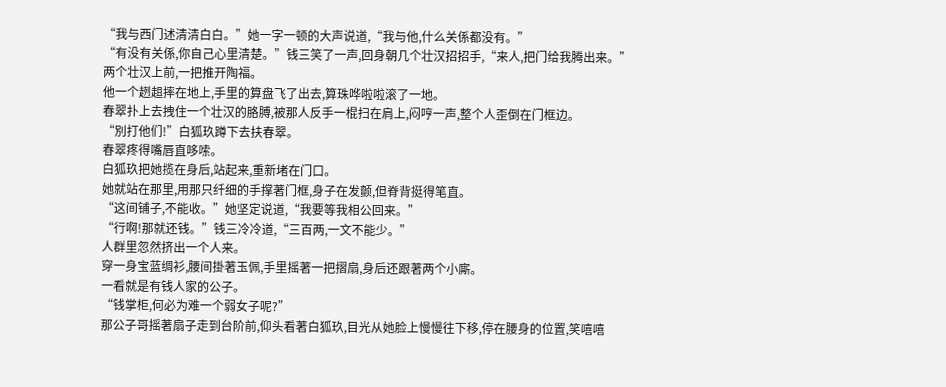“我与西门述清清白白。”她一字一顿的大声说道,“我与他,什么关係都没有。”
“有没有关係,你自己心里清楚。”钱三笑了一声,回身朝几个壮汉招招手,“来人,把门给我腾出来。”
两个壮汉上前,一把推开陶福。
他一个趔趄摔在地上,手里的算盘飞了出去,算珠哗啦啦滚了一地。
春翠扑上去拽住一个壮汉的胳膊,被那人反手一棍扫在肩上,闷哼一声,整个人歪倒在门框边。
“別打他们!”白狐玖蹲下去扶春翠。
春翠疼得嘴唇直哆嗦。
白狐玖把她揽在身后,站起来,重新堵在门口。
她就站在那里,用那只纤细的手撑著门框,身子在发颤,但脊背挺得笔直。
“这间铺子,不能收。”她坚定说道,“我要等我相公回来。”
“行啊!那就还钱。”钱三冷冷道,“三百两,一文不能少。”
人群里忽然挤出一个人来。
穿一身宝蓝绸衫,腰间掛著玉佩,手里摇著一把摺扇,身后还跟著两个小廝。
一看就是有钱人家的公子。
“钱掌柜,何必为难一个弱女子呢?”
那公子哥摇著扇子走到台阶前,仰头看著白狐玖,目光从她脸上慢慢往下移,停在腰身的位置,笑嘻嘻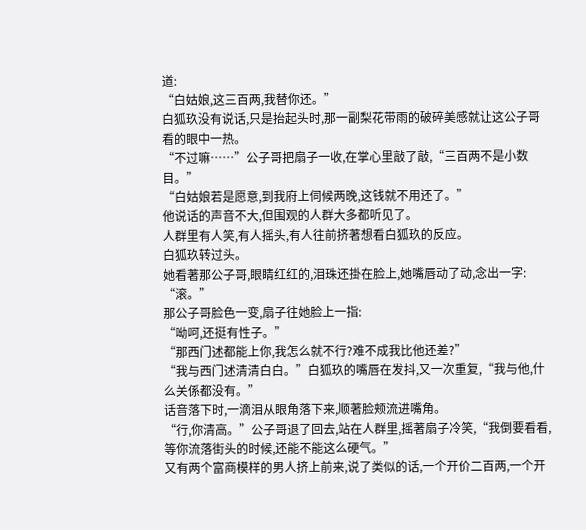道:
“白姑娘,这三百两,我替你还。”
白狐玖没有说话,只是抬起头时,那一副梨花带雨的破碎美感就让这公子哥看的眼中一热。
“不过嘛……”公子哥把扇子一收,在掌心里敲了敲,“三百两不是小数目。”
“白姑娘若是愿意,到我府上伺候两晚,这钱就不用还了。”
他说话的声音不大,但围观的人群大多都听见了。
人群里有人笑,有人摇头,有人往前挤著想看白狐玖的反应。
白狐玖转过头。
她看著那公子哥,眼睛红红的,泪珠还掛在脸上,她嘴唇动了动,念出一字:
“滚。”
那公子哥脸色一变,扇子往她脸上一指:
“呦呵,还挺有性子。”
“那西门述都能上你,我怎么就不行?难不成我比他还差?”
“我与西门述清清白白。”白狐玖的嘴唇在发抖,又一次重复,“我与他,什么关係都没有。”
话音落下时,一滴泪从眼角落下来,顺著脸颊流进嘴角。
“行,你清高。”公子哥退了回去,站在人群里,摇著扇子冷笑,“我倒要看看,等你流落街头的时候,还能不能这么硬气。”
又有两个富商模样的男人挤上前来,说了类似的话,一个开价二百两,一个开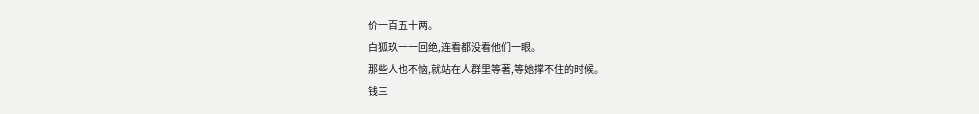价一百五十两。
白狐玖一一回绝,连看都没看他们一眼。
那些人也不恼,就站在人群里等著,等她撑不住的时候。
钱三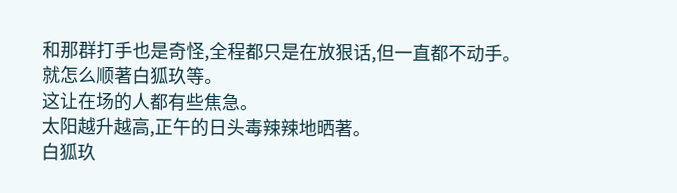和那群打手也是奇怪,全程都只是在放狠话,但一直都不动手。
就怎么顺著白狐玖等。
这让在场的人都有些焦急。
太阳越升越高,正午的日头毒辣辣地晒著。
白狐玖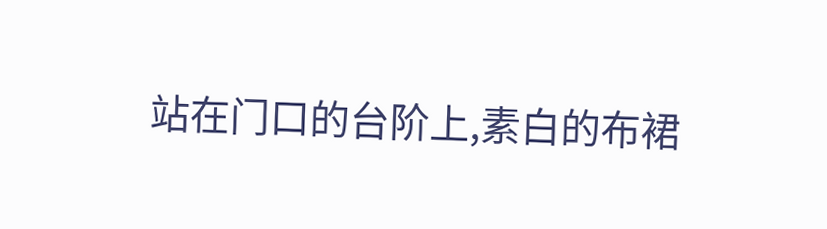站在门口的台阶上,素白的布裙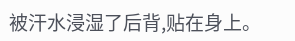被汗水浸湿了后背,贴在身上。